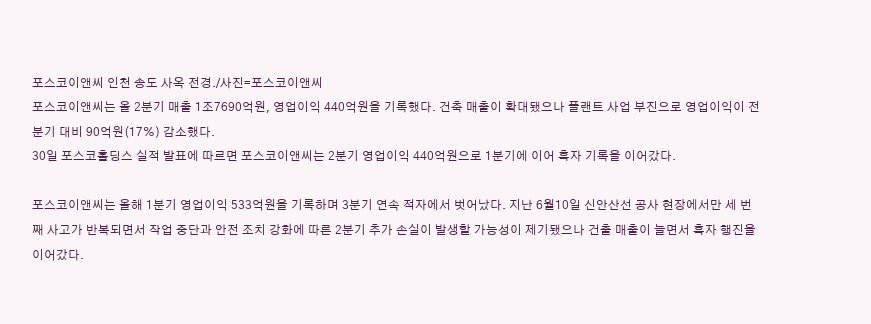포스코이앤씨 인천 송도 사옥 전경./사진=포스코이앤씨
포스코이앤씨는 올 2분기 매출 1조7690억원, 영업이익 440억원을 기록했다. 건축 매출이 확대됐으나 플랜트 사업 부진으로 영업이익이 전분기 대비 90억원(17%) 감소했다.
30일 포스코홀딩스 실적 발표에 따르면 포스코이앤씨는 2분기 영업이익 440억원으로 1분기에 이어 흑자 기록을 이어갔다.

포스코이앤씨는 올해 1분기 영업이익 533억원을 기록하며 3분기 연속 적자에서 벗어났다. 지난 6월10일 신안산선 공사 현장에서만 세 번째 사고가 반복되면서 작업 중단과 안전 조치 강화에 따른 2분기 추가 손실이 발생할 가능성이 제기됐으나 건출 매출이 늘면서 흑자 행진을 이어갔다.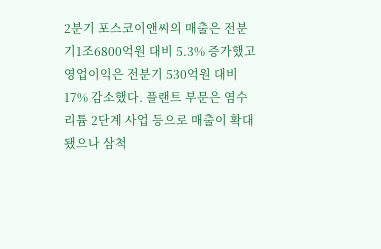2분기 포스코이앤씨의 매출은 전분기1조6800억원 대비 5.3% 증가했고 영업이익은 전분기 530억원 대비 17% 감소했다. 플랜트 부문은 염수 리튬 2단계 사업 등으로 매출이 확대됐으나 삼척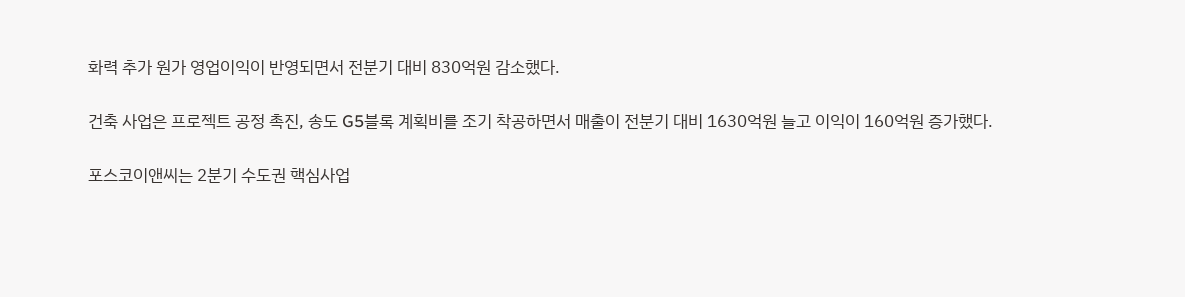화력 추가 원가 영업이익이 반영되면서 전분기 대비 830억원 감소했다.

건축 사업은 프로젝트 공정 촉진, 송도 G5블록 계획비를 조기 착공하면서 매출이 전분기 대비 1630억원 늘고 이익이 160억원 증가했다.

포스코이앤씨는 2분기 수도권 핵심사업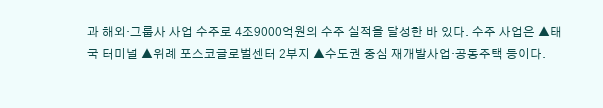과 해외·그룹사 사업 수주로 4조9000억원의 수주 실적을 달성한 바 있다. 수주 사업은 ▲태국 터미널 ▲위례 포스코글로벌센터 2부지 ▲수도권 중심 재개발사업·공동주택 등이다.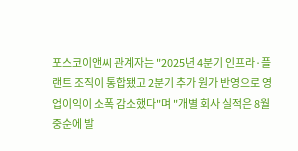포스코이앤씨 관계자는 "2025년 4분기 인프라·플랜트 조직이 통합됐고 2분기 추가 원가 반영으로 영업이익이 소폭 감소했다"며 "개별 회사 실적은 8월 중순에 발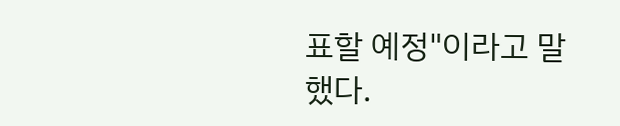표할 예정"이라고 말했다.